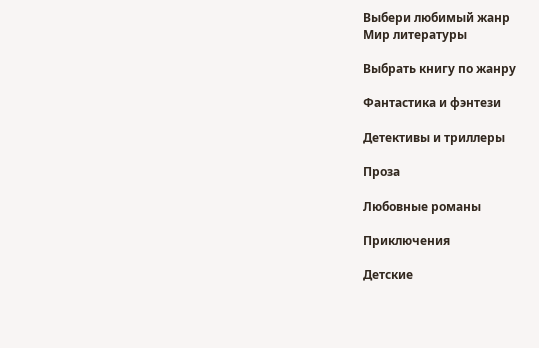Выбери любимый жанр
Мир литературы

Выбрать книгу по жанру

Фантастика и фэнтези

Детективы и триллеры

Проза

Любовные романы

Приключения

Детские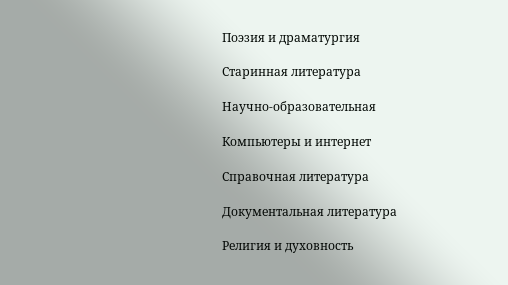Поэзия и драматургия

Старинная литература

Научно-образовательная

Компьютеры и интернет

Справочная литература

Документальная литература

Религия и духовность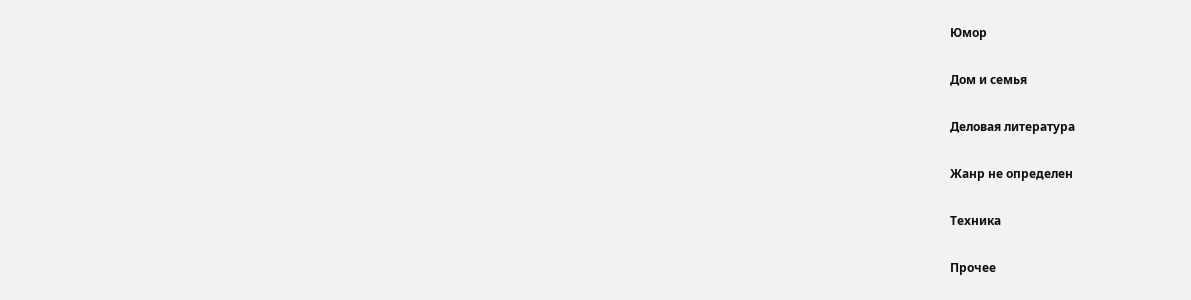Юмор

Дом и семья

Деловая литература

Жанр не определен

Техника

Прочее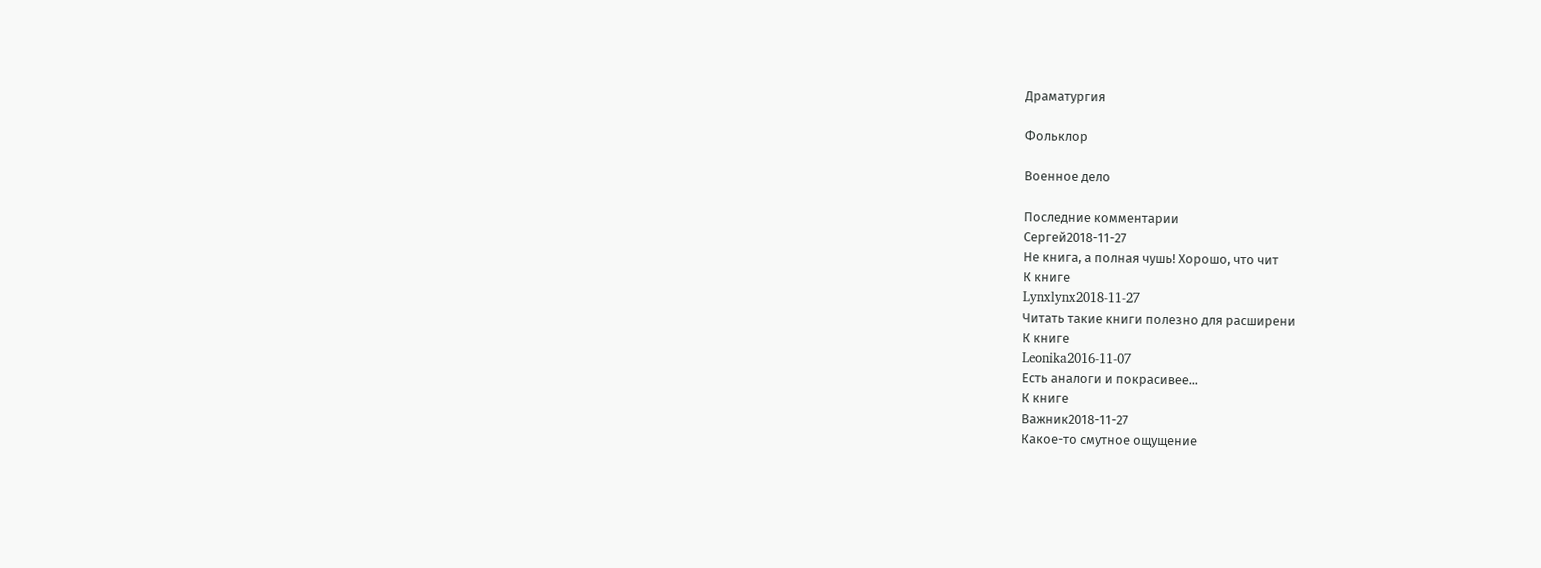Драматургия

Фольклор

Военное дело

Последние комментарии
Сергей2018-11-27
Не книга, а полная чушь! Хорошо, что чит
К книге
Lynxlynx2018-11-27
Читать такие книги полезно для расширени
К книге
Leonika2016-11-07
Есть аналоги и покрасивее...
К книге
Важник2018-11-27
Какое-то смутное ощущение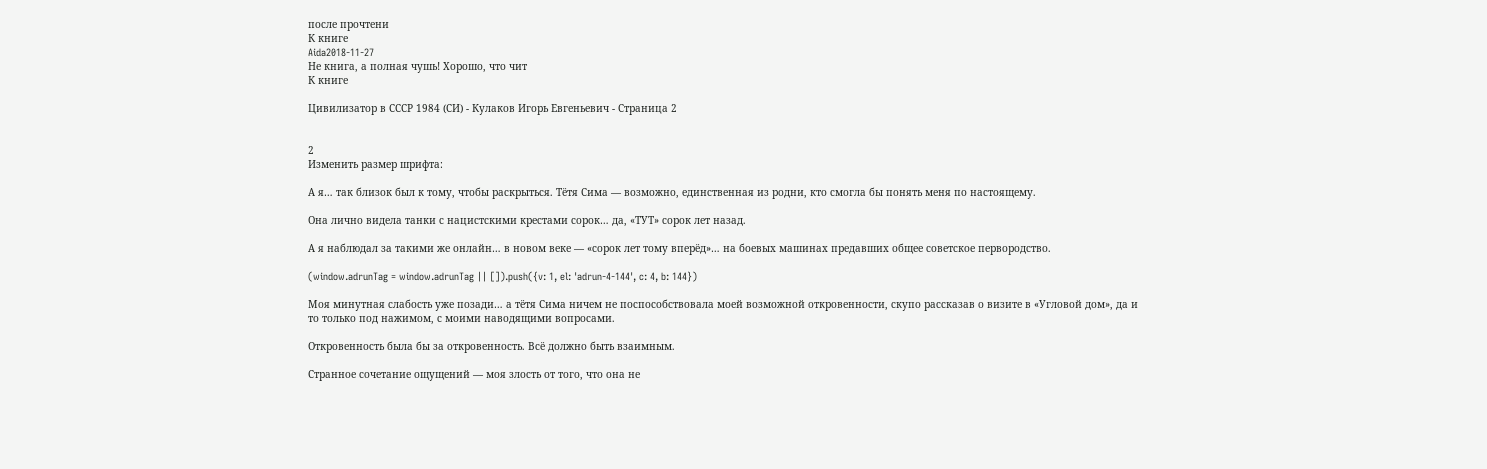после прочтени
К книге
Aida2018-11-27
Не книга, а полная чушь! Хорошо, что чит
К книге

Цивилизатор в СССР 1984 (СИ) - Кулаков Игорь Евгеньевич - Страница 2


2
Изменить размер шрифта:

А я… так близок был к тому, чтобы раскрыться. Тётя Сима — возможно, единственная из родни, кто смогла бы понять меня по настоящему.

Она лично видела танки с нацистскими крестами сорок… да, «ТУТ» сорок лет назад.

А я наблюдал за такими же онлайн… в новом веке — «сорок лет тому вперёд»… на боевых машинах предавших общее советское первородство.

(window.adrunTag = window.adrunTag || []).push({v: 1, el: 'adrun-4-144', c: 4, b: 144})

Моя минутная слабость уже позади… а тётя Сима ничем не поспособствовала моей возможной откровенности, скупо рассказав о визите в «Угловой дом», да и то только под нажимом, с моими наводящими вопросами.

Откровенность была бы за откровенность. Всё должно быть взаимным.

Странное сочетание ощущений — моя злость от того, что она не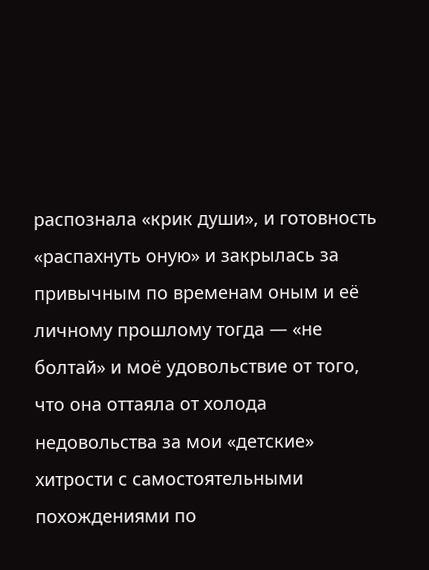распознала «крик души», и готовность «распахнуть оную» и закрылась за привычным по временам оным и её личному прошлому тогда — «не болтай» и моё удовольствие от того, что она оттаяла от холода недовольства за мои «детские» хитрости с самостоятельными похождениями по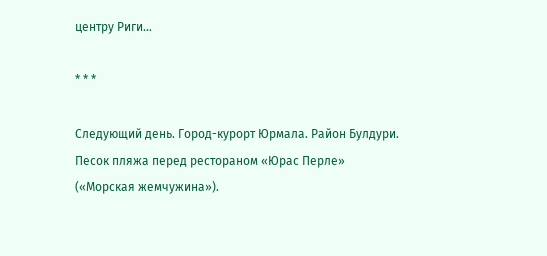центру Риги…

* * *

Следующий день. Город-курорт Юрмала. Район Булдури. Песок пляжа перед рестораном «Юрас Перле» («Морская жемчужина»).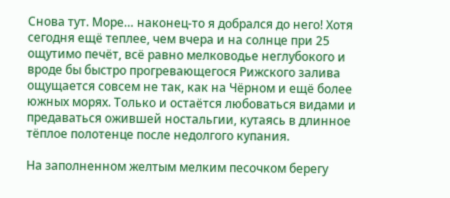Снова тут. Море… наконец-то я добрался до него! Хотя сегодня ещё теплее, чем вчера и на солнце при 25 ощутимо печёт, всё равно мелководье неглубокого и вроде бы быстро прогревающегося Рижского залива ощущается совсем не так, как на Чёрном и ещё более южных морях. Только и остаётся любоваться видами и предаваться ожившей ностальгии, кутаясь в длинное тёплое полотенце после недолгого купания.

На заполненном желтым мелким песочком берегу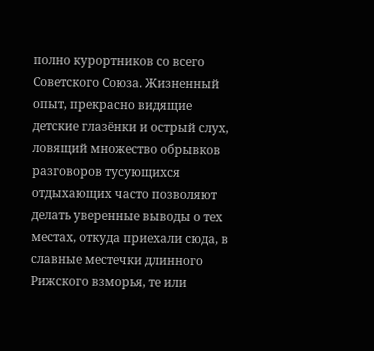полно курортников со всего Советского Союза. Жизненный опыт, прекрасно видящие детские глазёнки и острый слух, ловящий множество обрывков разговоров тусующихся отдыхающих часто позволяют делать уверенные выводы о тех местах, откуда приехали сюда, в славные местечки длинного Рижского взморья, те или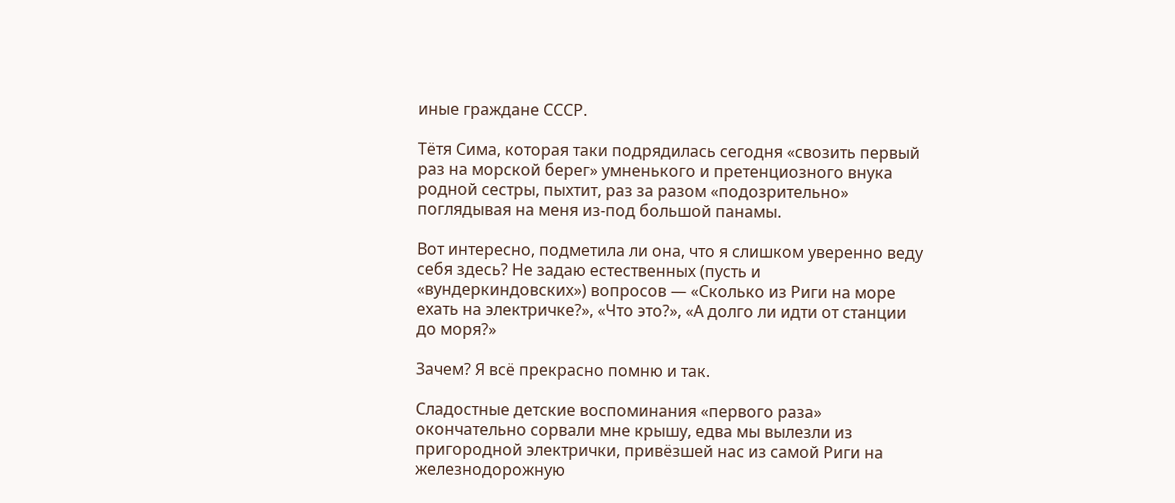иные граждане СССР.

Тётя Сима, которая таки подрядилась сегодня «свозить первый раз на морской берег» умненького и претенциозного внука родной сестры, пыхтит, раз за разом «подозрительно» поглядывая на меня из-под большой панамы.

Вот интересно, подметила ли она, что я слишком уверенно веду себя здесь? Не задаю естественных (пусть и «вундеркиндовских») вопросов — «Сколько из Риги на море ехать на электричке?», «Что это?», «А долго ли идти от станции до моря?»

Зачем? Я всё прекрасно помню и так.

Сладостные детские воспоминания «первого раза» окончательно сорвали мне крышу, едва мы вылезли из пригородной электрички, привёзшей нас из самой Риги на железнодорожную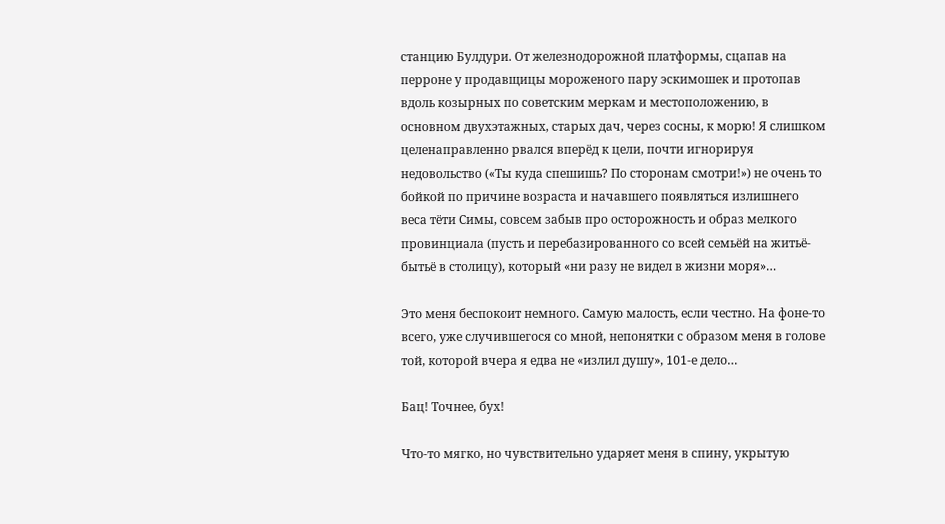станцию Булдури. От железнодорожной платформы, сцапав на перроне у продавщицы мороженого пару эскимошек и протопав вдоль козырных по советским меркам и местоположению, в основном двухэтажных, старых дач, через сосны, к морю! Я слишком целенаправленно рвался вперёд к цели, почти игнорируя недовольство («Ты куда спешишь? По сторонам смотри!») не очень то бойкой по причине возраста и начавшего появляться излишнего веса тёти Симы, совсем забыв про осторожность и образ мелкого провинциала (пусть и перебазированного со всей семьёй на житьё-бытьё в столицу), который «ни разу не видел в жизни моря»…

Это меня беспокоит немного. Самую малость, если честно. На фоне-то всего, уже случившегося со мной, непонятки с образом меня в голове той, которой вчера я едва не «излил душу», 101-е дело…

Бац! Точнее, бух!

Что-то мягко, но чувствительно ударяет меня в спину, укрытую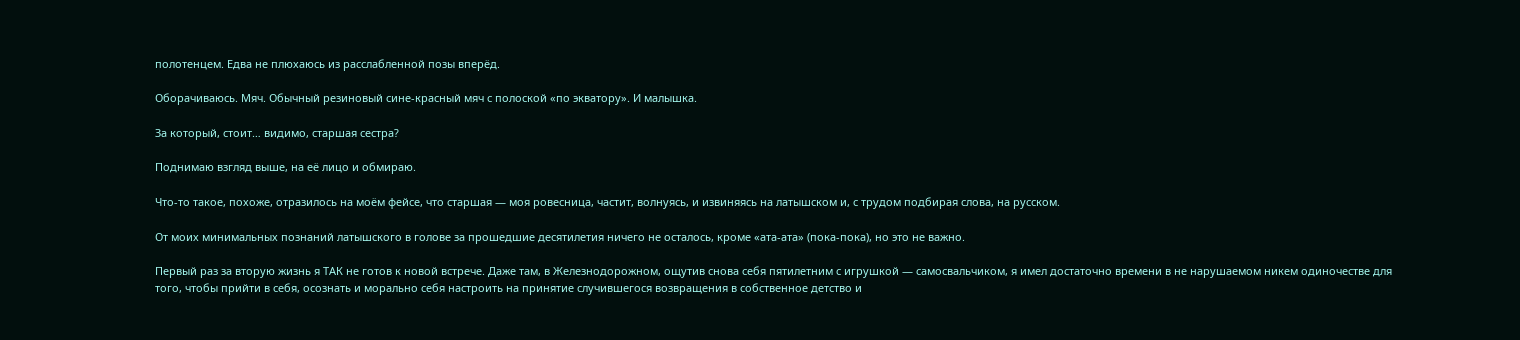полотенцем. Едва не плюхаюсь из расслабленной позы вперёд.

Оборачиваюсь. Мяч. Обычный резиновый сине-красный мяч с полоской «по экватору». И малышка.

За который, стоит… видимо, старшая сестра?

Поднимаю взгляд выше, на её лицо и обмираю.

Что-то такое, похоже, отразилось на моём фейсе, что старшая — моя ровесница, частит, волнуясь, и извиняясь на латышском и, с трудом подбирая слова, на русском.

От моих минимальных познаний латышского в голове за прошедшие десятилетия ничего не осталось, кроме «ата-ата» (пока-пока), но это не важно.

Первый раз за вторую жизнь я ТАК не готов к новой встрече. Даже там, в Железнодорожном, ощутив снова себя пятилетним с игрушкой — самосвальчиком, я имел достаточно времени в не нарушаемом никем одиночестве для того, чтобы прийти в себя, осознать и морально себя настроить на принятие случившегося возвращения в собственное детство и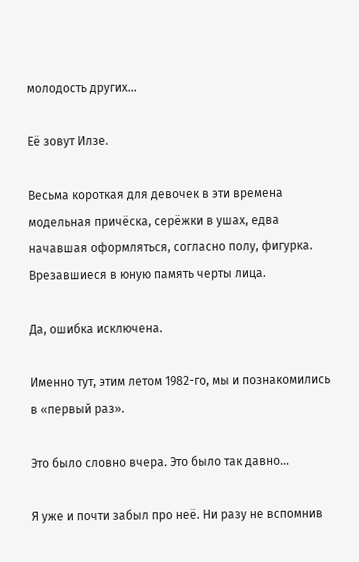молодость других…

Её зовут Илзе.

Весьма короткая для девочек в эти времена модельная причёска, серёжки в ушах, едва начавшая оформляться, согласно полу, фигурка. Врезавшиеся в юную память черты лица.

Да, ошибка исключена.

Именно тут, этим летом 1982-го, мы и познакомились в «первый раз».

Это было словно вчера. Это было так давно…

Я уже и почти забыл про неё. Ни разу не вспомнив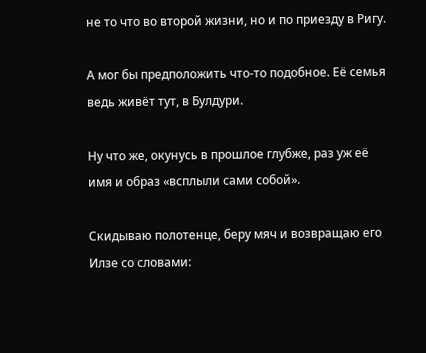не то что во второй жизни, но и по приезду в Ригу.

А мог бы предположить что-то подобное. Её семья ведь живёт тут, в Булдури.

Ну что же, окунусь в прошлое глубже, раз уж её имя и образ «всплыли сами собой».

Скидываю полотенце, беру мяч и возвращаю его Илзе со словами: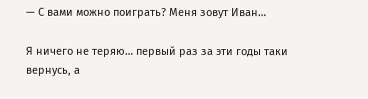— С вами можно поиграть? Меня зовут Иван…

Я ничего не теряю… первый раз за эти годы таки вернусь, а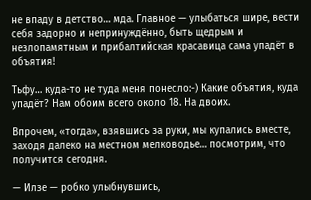не впаду в детство… мда. Главное — улыбаться шире, вести себя задорно и непринуждённо, быть щедрым и незлопамятным и прибалтийская красавица сама упадёт в объятия!

Тьфу… куда-то не туда меня понесло:-) Какие объятия, куда упадёт? Нам обоим всего около 18. На двоих.

Впрочем, «тогда», взявшись за руки, мы купались вместе, заходя далеко на местном мелководье… посмотрим, что получится сегодня.

— Илзе — робко улыбнувшись,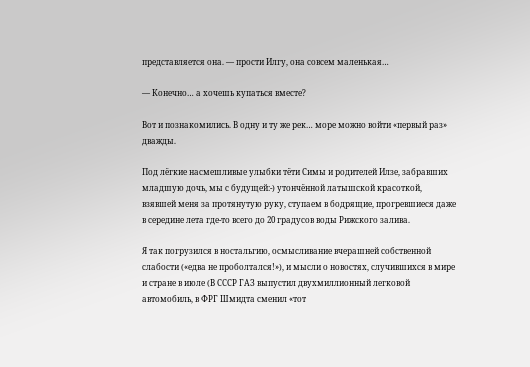представляется она. — прости Илгу, она совсем маленькая…

— Конечно… а хочешь купаться вместе?

Вот и познакомились. В одну и ту же рек… море можно войти «первый раз» дважды.

Под лёгкие насмешливые улыбки тёти Симы и родителей Илзе, забравших младшую дочь, мы с будущей:-) утончённой латышской красоткой, взявшей меня за протянутую руку, ступаем в бодрящие, прогревшиеся даже в середине лета где-то всего до 20 градусов воды Рижского залива.

Я так погрузился в ностальгию, осмысливание вчерашней собственной слабости («едва не проболтался!»), и мысли о новостях, случившихся в мире и стране в июле (В СССР ГАЗ выпустил двухмиллионный легковой автомобиль, в ФРГ Шмидта сменил «тот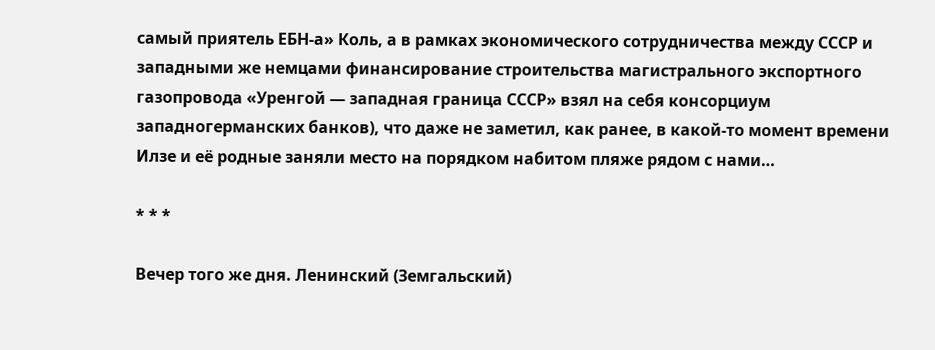самый приятель ЕБН-а» Коль, а в рамках экономического сотрудничества между СССР и западными же немцами финансирование строительства магистрального экспортного газопровода «Уренгой — западная граница СССР» взял на себя консорциум западногерманских банков), что даже не заметил, как ранее, в какой-то момент времени Илзе и её родные заняли место на порядком набитом пляже рядом с нами…

* * *

Вечер того же дня. Ленинский (Земгальский)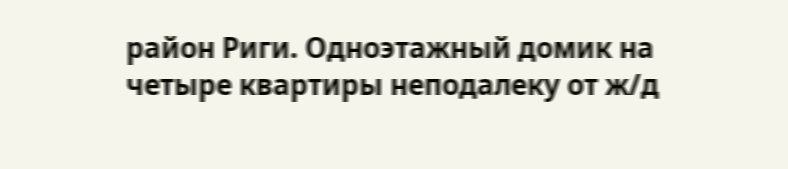район Риги. Одноэтажный домик на четыре квартиры неподалеку от ж/д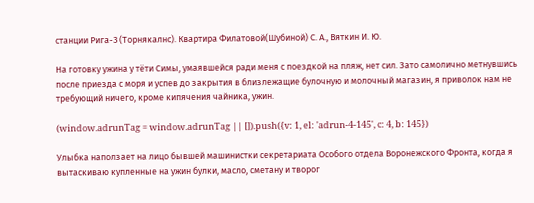станции Рига-3 (Торнякалнс). Квартира Филатовой(Шубиной) С. А., Вяткин И. Ю.

На готовку ужина у тёти Симы, умаявшейся ради меня с поездкой на пляж, нет сил. Зато самолично метнувшись после приезда с моря и успев до закрытия в близлежащие булочную и молочный магазин, я приволок нам не требующий ничего, кроме кипячения чайника, ужин.

(window.adrunTag = window.adrunTag || []).push({v: 1, el: 'adrun-4-145', c: 4, b: 145})

Улыбка наползает на лицо бывшей машинистки секретариата Особого отдела Воронежского Фронта, когда я вытаскиваю купленные на ужин булки, масло, сметану и творог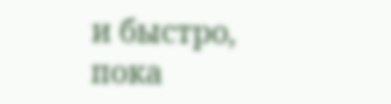и быстро, пока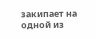закипает на одной из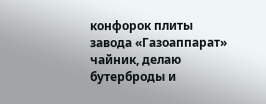конфорок плиты завода «Газоаппарат» чайник, делаю бутерброды и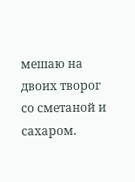мешаю на двоих творог со сметаной и сахаром.